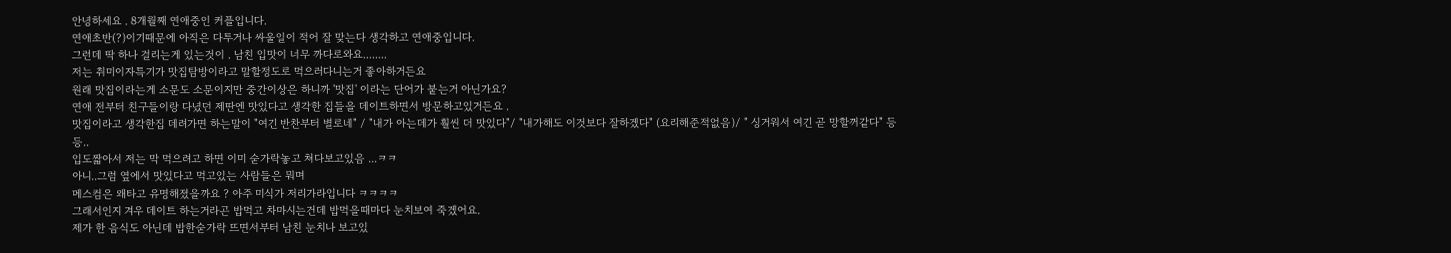안녕하세요 . 8개월째 연애중인 커플입니다.
연애초반(?)이기때문에 아직은 다투거나 싸울일이 적어 잘 맞는다 생각하고 연애중입니다.
그런데 딱 하나 걸리는게 있는것이 . 남친 입맛이 너무 까다로와요........
저는 취미이자특기가 맛집탐방이라고 말할정도로 먹으러다니는거 좋아하거든요
원래 맛집이라는게 소문도 소문이지만 중간이상은 하니까 '맛집' 이라는 단어가 붙는거 아닌가요?
연애 전부터 친구들이랑 다녔던 제딴엔 맛있다고 생각한 집들을 데이트하면서 방문하고있거든요 .
맛집이라고 생각한집 데려가면 하는말이 "여긴 반찬부터 별로네" / "내가 아는데가 훨씬 더 맛있다"/ "내가해도 이것보다 잘하겠다" (요리해준적없음)/ " 싱거워서 여긴 곧 망할꺼같다" 등등..
입도짧아서 저는 막 먹으려고 하면 이미 숟가락놓고 쳐다보고있음 ...ㅋㅋ
아니..그럼 옆에서 맛있다고 먹고있는 사람들은 뭐며
메스컴은 왜타고 유명해졌을까요 ? 아주 미식가 저리가라입니다 ㅋㅋㅋㅋ
그래서인지 겨우 데이트 하는거라곤 밥먹고 차마시는건데 밥먹을때마다 눈치보여 죽겠어요.
제가 한 음식도 아닌데 밥한숟가락 뜨면서부터 남친 눈치나 보고있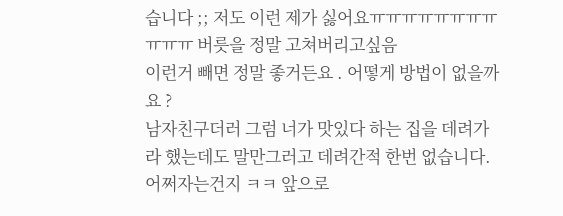습니다 ;; 저도 이런 제가 싫어요ㅠㅠㅠㅠㅠㅠㅠㅠㅠㅠㅠ 버릇을 정말 고쳐버리고싶음
이런거 빼면 정말 좋거든요 . 어떻게 방법이 없을까요 ?
남자친구더러 그럼 너가 맛있다 하는 집을 데려가라 했는데도 말만그러고 데려간적 한번 없습니다.
어쩌자는건지 ㅋㅋ 앞으로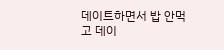데이트하면서 밥 안먹고 데이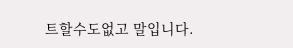트할수도없고 말입니다.